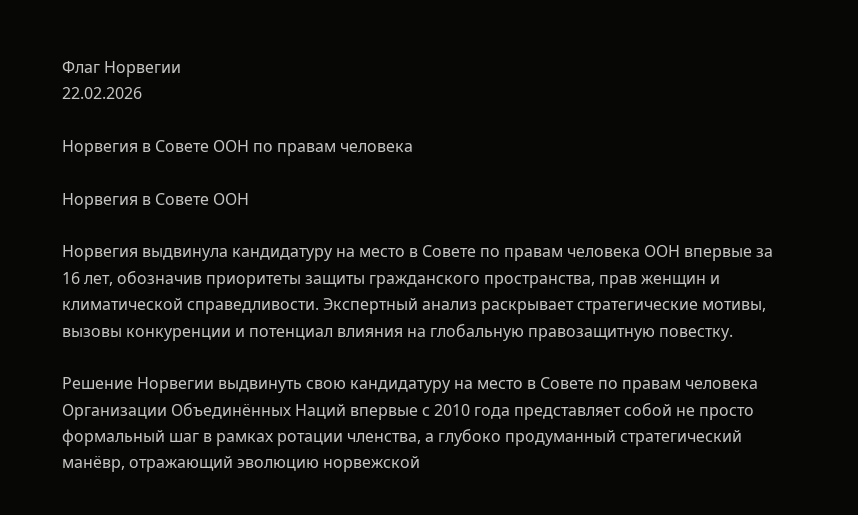Флаг Норвегии
22.02.2026

Норвегия в Совете ООН по правам человека

Норвегия в Совете ООН

Норвегия выдвинула кандидатуру на место в Совете по правам человека ООН впервые за 16 лет, обозначив приоритеты защиты гражданского пространства, прав женщин и климатической справедливости. Экспертный анализ раскрывает стратегические мотивы, вызовы конкуренции и потенциал влияния на глобальную правозащитную повестку.

Решение Норвегии выдвинуть свою кандидатуру на место в Совете по правам человека Организации Объединённых Наций впервые с 2010 года представляет собой не просто формальный шаг в рамках ротации членства, а глубоко продуманный стратегический манёвр, отражающий эволюцию норвежской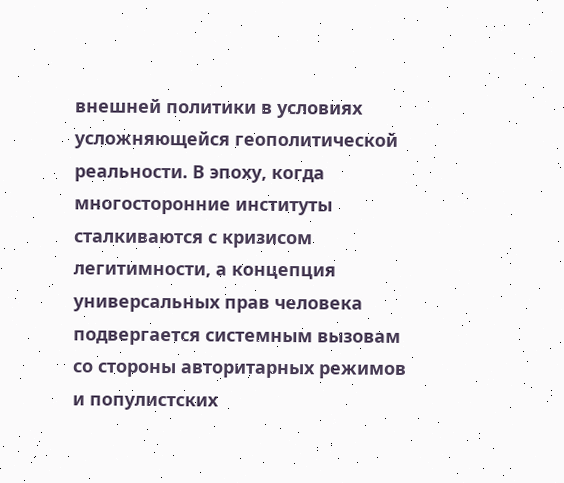внешней политики в условиях усложняющейся геополитической реальности. В эпоху, когда многосторонние институты сталкиваются с кризисом легитимности, а концепция универсальных прав человека подвергается системным вызовам со стороны авторитарных режимов и популистских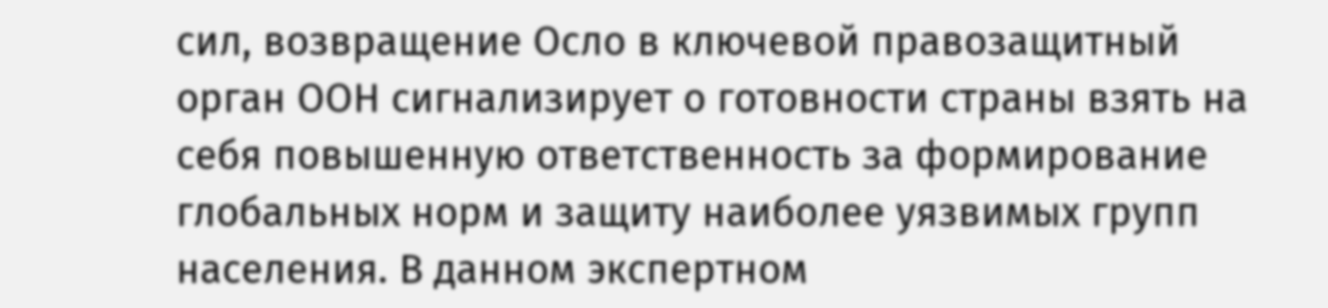сил, возвращение Осло в ключевой правозащитный орган ООН сигнализирует о готовности страны взять на себя повышенную ответственность за формирование глобальных норм и защиту наиболее уязвимых групп населения. В данном экспертном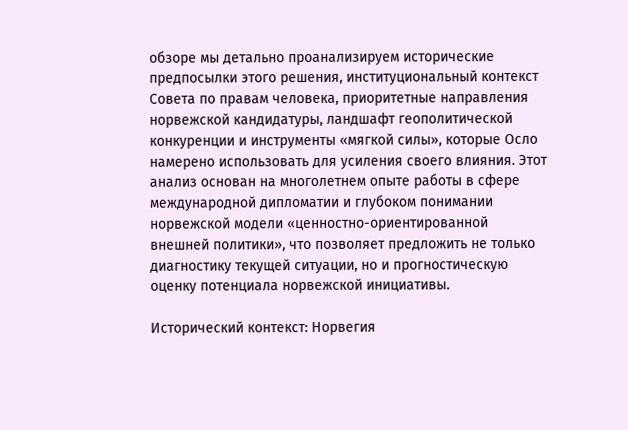обзоре мы детально проанализируем исторические предпосылки этого решения, институциональный контекст Совета по правам человека, приоритетные направления норвежской кандидатуры, ландшафт геополитической конкуренции и инструменты «мягкой силы», которые Осло намерено использовать для усиления своего влияния. Этот анализ основан на многолетнем опыте работы в сфере международной дипломатии и глубоком понимании норвежской модели «ценностно-ориентированной внешней политики», что позволяет предложить не только диагностику текущей ситуации, но и прогностическую оценку потенциала норвежской инициативы.

Исторический контекст: Норвегия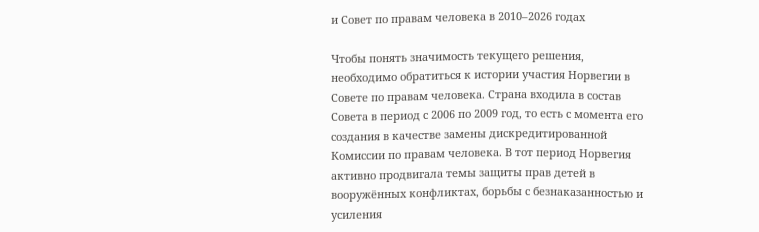и Совет по правам человека в 2010–2026 годах

Чтобы понять значимость текущего решения, необходимо обратиться к истории участия Норвегии в Совете по правам человека. Страна входила в состав Совета в период с 2006 по 2009 год, то есть с момента его создания в качестве замены дискредитированной Комиссии по правам человека. В тот период Норвегия активно продвигала темы защиты прав детей в вооружённых конфликтах, борьбы с безнаказанностью и усиления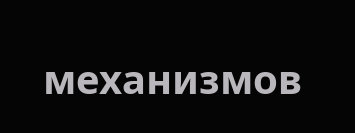механизмов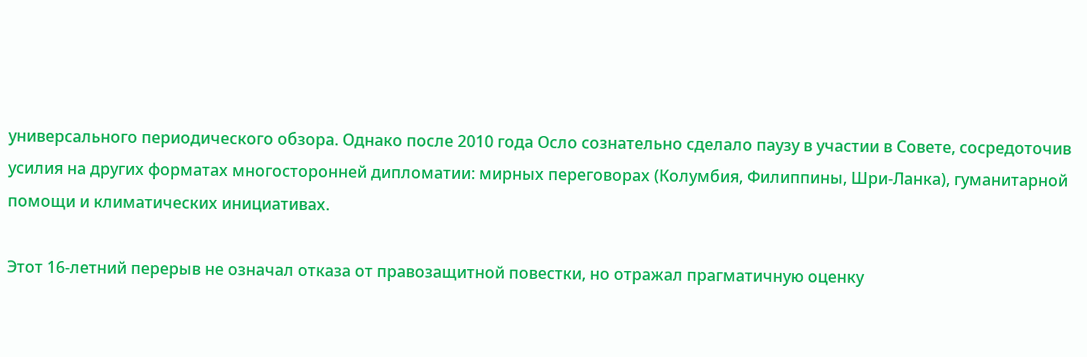универсального периодического обзора. Однако после 2010 года Осло сознательно сделало паузу в участии в Совете, сосредоточив усилия на других форматах многосторонней дипломатии: мирных переговорах (Колумбия, Филиппины, Шри-Ланка), гуманитарной помощи и климатических инициативах.

Этот 16-летний перерыв не означал отказа от правозащитной повестки, но отражал прагматичную оценку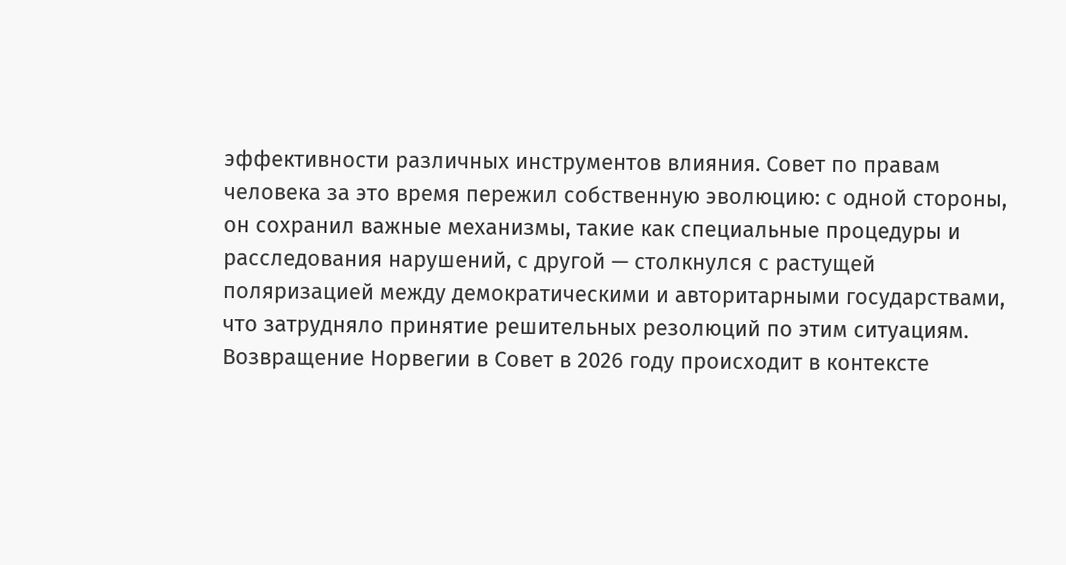эффективности различных инструментов влияния. Совет по правам человека за это время пережил собственную эволюцию: с одной стороны, он сохранил важные механизмы, такие как специальные процедуры и расследования нарушений, с другой — столкнулся с растущей поляризацией между демократическими и авторитарными государствами, что затрудняло принятие решительных резолюций по этим ситуациям. Возвращение Норвегии в Совет в 2026 году происходит в контексте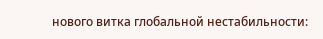нового витка глобальной нестабильности: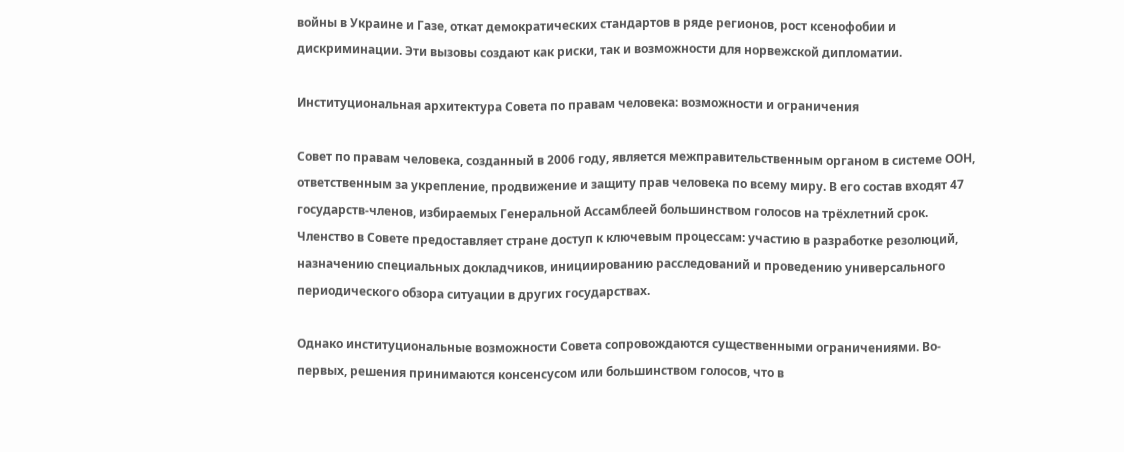войны в Украине и Газе, откат демократических стандартов в ряде регионов, рост ксенофобии и дискриминации. Эти вызовы создают как риски, так и возможности для норвежской дипломатии.

Институциональная архитектура Совета по правам человека: возможности и ограничения

Совет по правам человека, созданный в 2006 году, является межправительственным органом в системе ООН, ответственным за укрепление, продвижение и защиту прав человека по всему миру. В его состав входят 47 государств-членов, избираемых Генеральной Ассамблеей большинством голосов на трёхлетний срок. Членство в Совете предоставляет стране доступ к ключевым процессам: участию в разработке резолюций, назначению специальных докладчиков, инициированию расследований и проведению универсального периодического обзора ситуации в других государствах.

Однако институциональные возможности Совета сопровождаются существенными ограничениями. Во-первых, решения принимаются консенсусом или большинством голосов, что в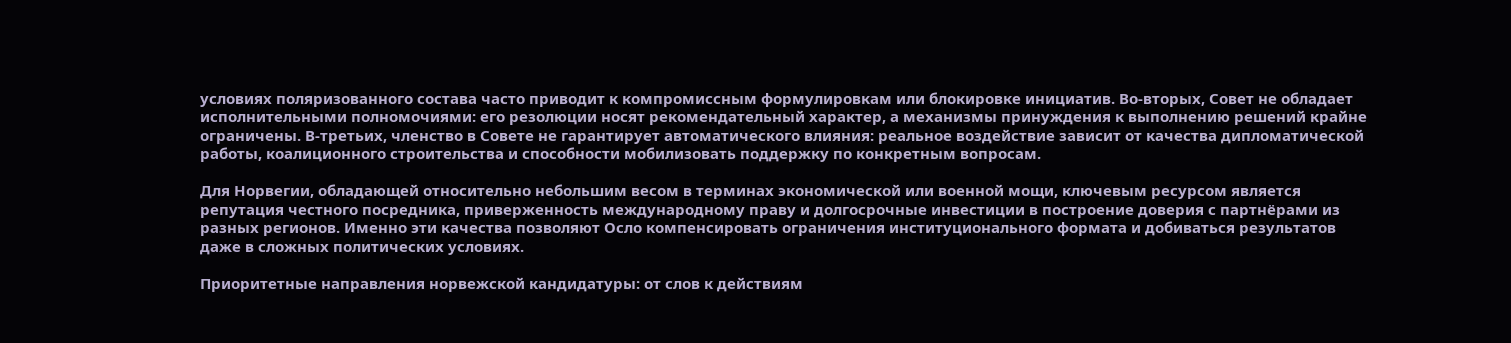условиях поляризованного состава часто приводит к компромиссным формулировкам или блокировке инициатив. Во-вторых, Совет не обладает исполнительными полномочиями: его резолюции носят рекомендательный характер, а механизмы принуждения к выполнению решений крайне ограничены. В-третьих, членство в Совете не гарантирует автоматического влияния: реальное воздействие зависит от качества дипломатической работы, коалиционного строительства и способности мобилизовать поддержку по конкретным вопросам.

Для Норвегии, обладающей относительно небольшим весом в терминах экономической или военной мощи, ключевым ресурсом является репутация честного посредника, приверженность международному праву и долгосрочные инвестиции в построение доверия с партнёрами из разных регионов. Именно эти качества позволяют Осло компенсировать ограничения институционального формата и добиваться результатов даже в сложных политических условиях.

Приоритетные направления норвежской кандидатуры: от слов к действиям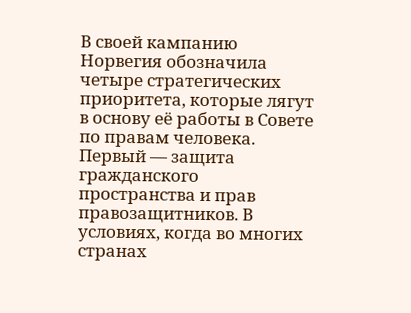В своей кампанию Норвегия обозначила четыре стратегических приоритета, которые лягут в основу её работы в Совете по правам человека. Первый — защита гражданского пространства и прав правозащитников. В условиях, когда во многих странах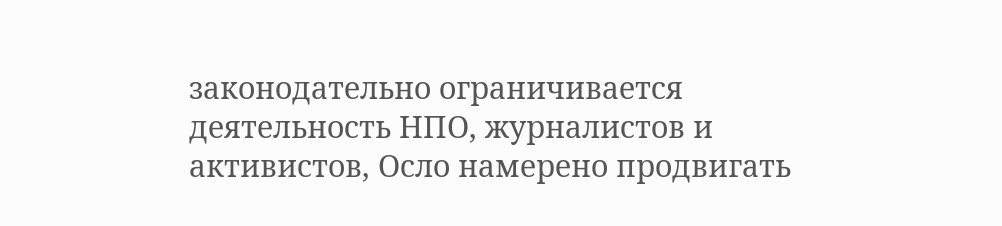законодательно ограничивается деятельность НПО, журналистов и активистов, Осло намерено продвигать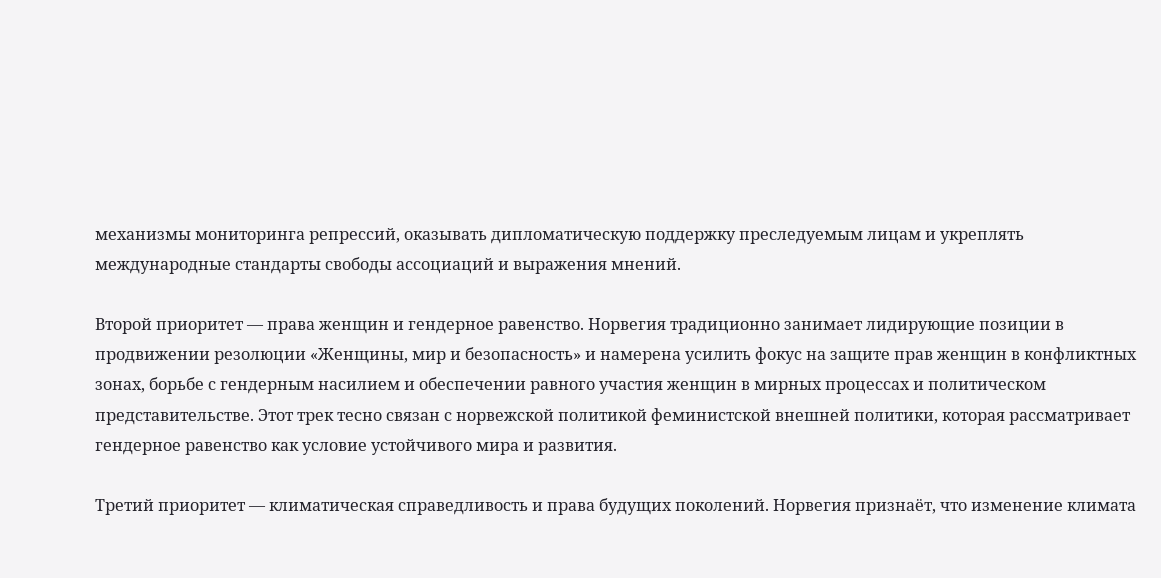механизмы мониторинга репрессий, оказывать дипломатическую поддержку преследуемым лицам и укреплять международные стандарты свободы ассоциаций и выражения мнений.

Второй приоритет — права женщин и гендерное равенство. Норвегия традиционно занимает лидирующие позиции в продвижении резолюции «Женщины, мир и безопасность» и намерена усилить фокус на защите прав женщин в конфликтных зонах, борьбе с гендерным насилием и обеспечении равного участия женщин в мирных процессах и политическом представительстве. Этот трек тесно связан с норвежской политикой феминистской внешней политики, которая рассматривает гендерное равенство как условие устойчивого мира и развития.

Третий приоритет — климатическая справедливость и права будущих поколений. Норвегия признаёт, что изменение климата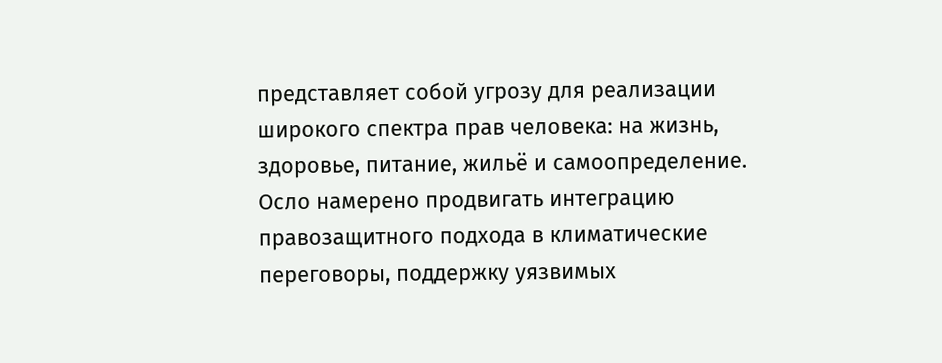представляет собой угрозу для реализации широкого спектра прав человека: на жизнь, здоровье, питание, жильё и самоопределение. Осло намерено продвигать интеграцию правозащитного подхода в климатические переговоры, поддержку уязвимых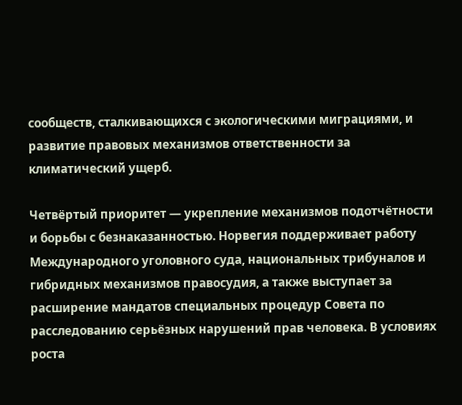сообществ, сталкивающихся с экологическими миграциями, и развитие правовых механизмов ответственности за климатический ущерб.

Четвёртый приоритет — укрепление механизмов подотчётности и борьбы с безнаказанностью. Норвегия поддерживает работу Международного уголовного суда, национальных трибуналов и гибридных механизмов правосудия, а также выступает за расширение мандатов специальных процедур Совета по расследованию серьёзных нарушений прав человека. В условиях роста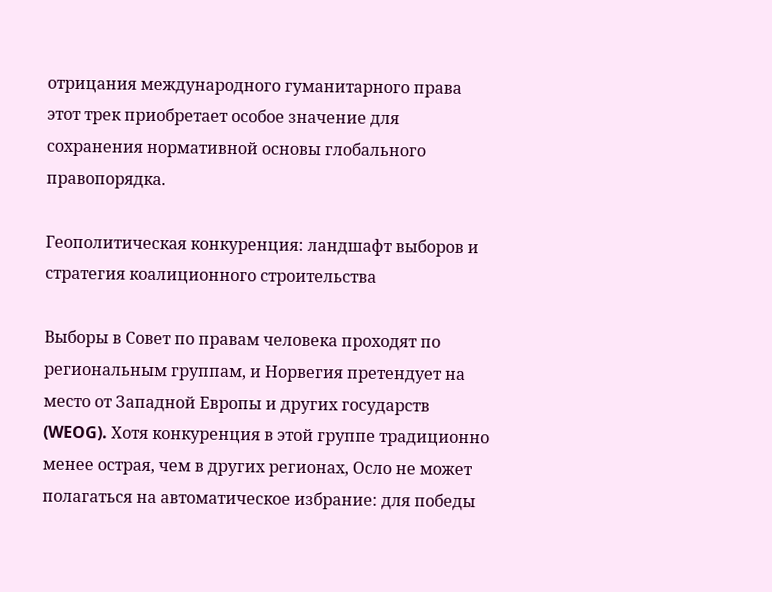отрицания международного гуманитарного права этот трек приобретает особое значение для сохранения нормативной основы глобального правопорядка.

Геополитическая конкуренция: ландшафт выборов и стратегия коалиционного строительства

Выборы в Совет по правам человека проходят по региональным группам, и Норвегия претендует на место от Западной Европы и других государств (WEOG). Хотя конкуренция в этой группе традиционно менее острая, чем в других регионах, Осло не может полагаться на автоматическое избрание: для победы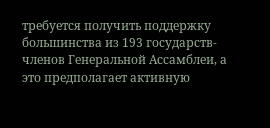требуется получить поддержку большинства из 193 государств-членов Генеральной Ассамблеи, а это предполагает активную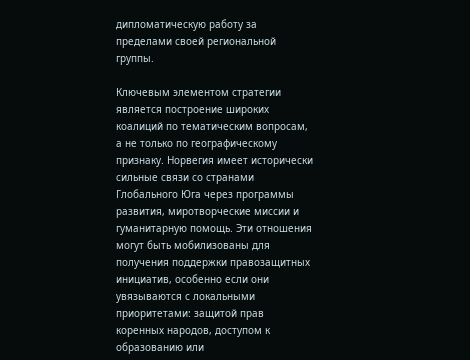дипломатическую работу за пределами своей региональной группы.

Ключевым элементом стратегии является построение широких коалиций по тематическим вопросам, а не только по географическому признаку. Норвегия имеет исторически сильные связи со странами Глобального Юга через программы развития, миротворческие миссии и гуманитарную помощь. Эти отношения могут быть мобилизованы для получения поддержки правозащитных инициатив, особенно если они увязываются с локальными приоритетами: защитой прав коренных народов, доступом к образованию или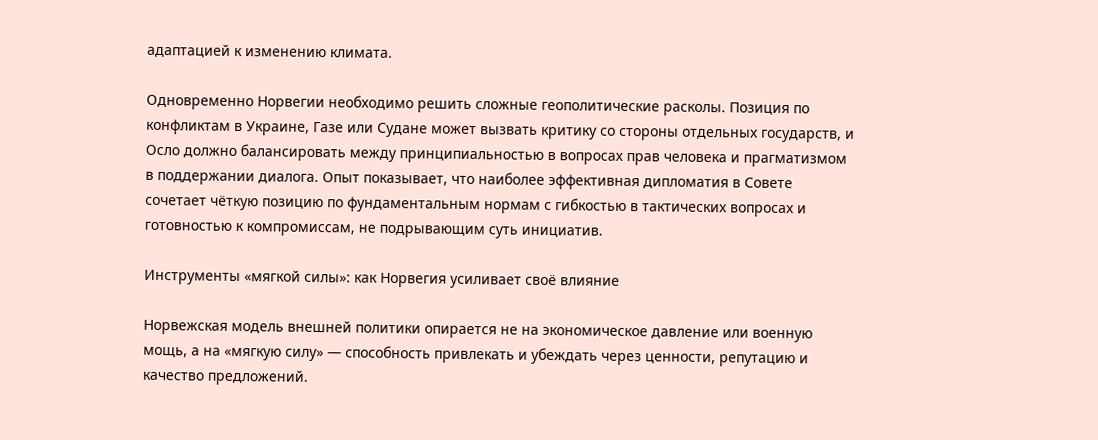адаптацией к изменению климата.

Одновременно Норвегии необходимо решить сложные геополитические расколы. Позиция по конфликтам в Украине, Газе или Судане может вызвать критику со стороны отдельных государств, и Осло должно балансировать между принципиальностью в вопросах прав человека и прагматизмом в поддержании диалога. Опыт показывает, что наиболее эффективная дипломатия в Совете сочетает чёткую позицию по фундаментальным нормам с гибкостью в тактических вопросах и готовностью к компромиссам, не подрывающим суть инициатив.

Инструменты «мягкой силы»: как Норвегия усиливает своё влияние

Норвежская модель внешней политики опирается не на экономическое давление или военную мощь, а на «мягкую силу» — способность привлекать и убеждать через ценности, репутацию и качество предложений.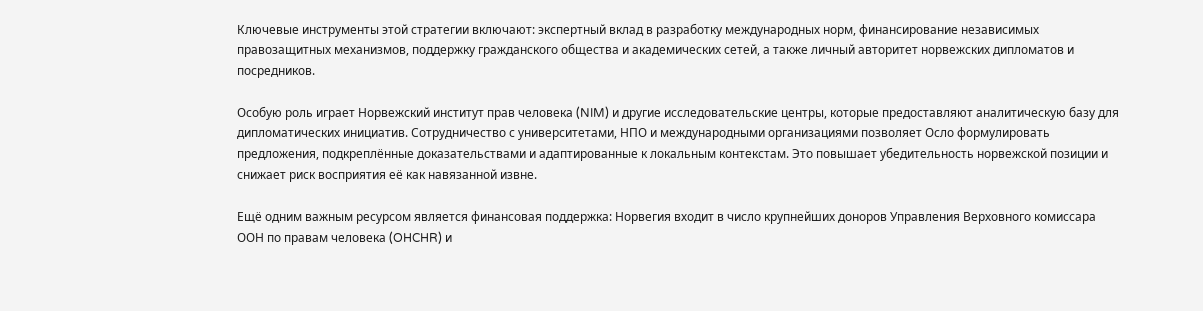Ключевые инструменты этой стратегии включают: экспертный вклад в разработку международных норм, финансирование независимых правозащитных механизмов, поддержку гражданского общества и академических сетей, а также личный авторитет норвежских дипломатов и посредников.

Особую роль играет Норвежский институт прав человека (NIM) и другие исследовательские центры, которые предоставляют аналитическую базу для дипломатических инициатив. Сотрудничество с университетами, НПО и международными организациями позволяет Осло формулировать предложения, подкреплённые доказательствами и адаптированные к локальным контекстам. Это повышает убедительность норвежской позиции и снижает риск восприятия её как навязанной извне.

Ещё одним важным ресурсом является финансовая поддержка: Норвегия входит в число крупнейших доноров Управления Верховного комиссара ООН по правам человека (OHCHR) и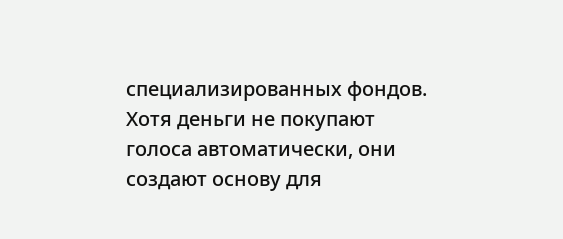специализированных фондов. Хотя деньги не покупают голоса автоматически, они создают основу для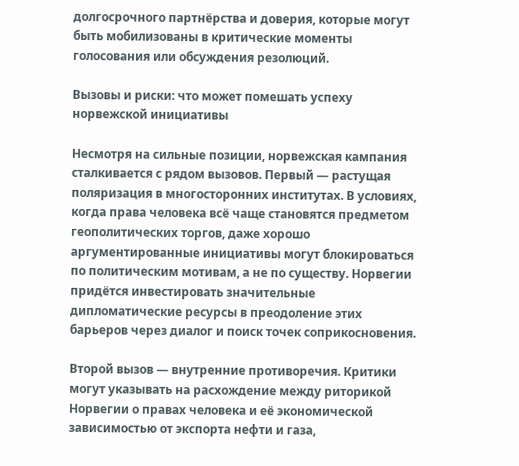долгосрочного партнёрства и доверия, которые могут быть мобилизованы в критические моменты голосования или обсуждения резолюций.

Вызовы и риски: что может помешать успеху норвежской инициативы

Несмотря на сильные позиции, норвежская кампания сталкивается с рядом вызовов. Первый — растущая поляризация в многосторонних институтах. В условиях, когда права человека всё чаще становятся предметом геополитических торгов, даже хорошо аргументированные инициативы могут блокироваться по политическим мотивам, а не по существу. Норвегии придётся инвестировать значительные дипломатические ресурсы в преодоление этих барьеров через диалог и поиск точек соприкосновения.

Второй вызов — внутренние противоречия. Критики могут указывать на расхождение между риторикой Норвегии о правах человека и её экономической зависимостью от экспорта нефти и газа,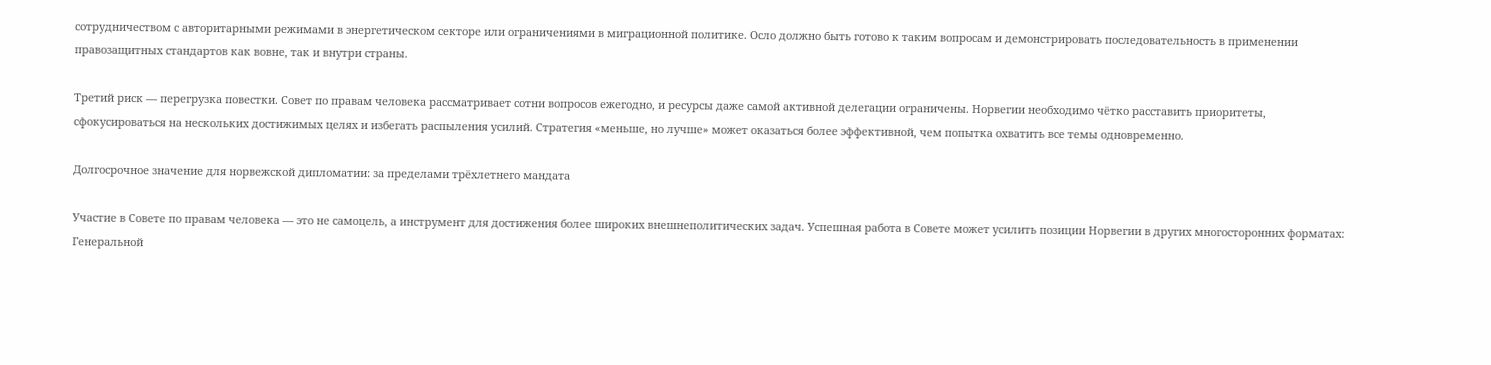сотрудничеством с авторитарными режимами в энергетическом секторе или ограничениями в миграционной политике. Осло должно быть готово к таким вопросам и демонстрировать последовательность в применении правозащитных стандартов как вовне, так и внутри страны.

Третий риск — перегрузка повестки. Совет по правам человека рассматривает сотни вопросов ежегодно, и ресурсы даже самой активной делегации ограничены. Норвегии необходимо чётко расставить приоритеты, сфокусироваться на нескольких достижимых целях и избегать распыления усилий. Стратегия «меньше, но лучше» может оказаться более эффективной, чем попытка охватить все темы одновременно.

Долгосрочное значение для норвежской дипломатии: за пределами трёхлетнего мандата

Участие в Совете по правам человека — это не самоцель, а инструмент для достижения более широких внешнеполитических задач. Успешная работа в Совете может усилить позиции Норвегии в других многосторонних форматах: Генеральной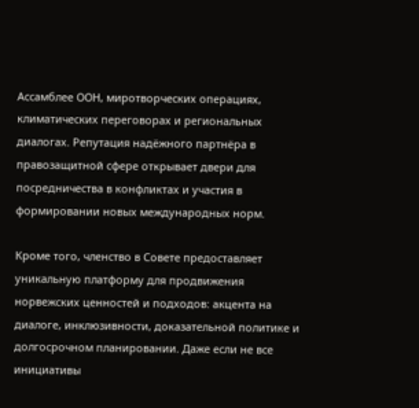Ассамблее ООН, миротворческих операциях, климатических переговорах и региональных диалогах. Репутация надёжного партнёра в правозащитной сфере открывает двери для посредничества в конфликтах и участия в формировании новых международных норм.

Кроме того, членство в Совете предоставляет уникальную платформу для продвижения норвежских ценностей и подходов: акцента на диалоге, инклюзивности, доказательной политике и долгосрочном планировании. Даже если не все инициативы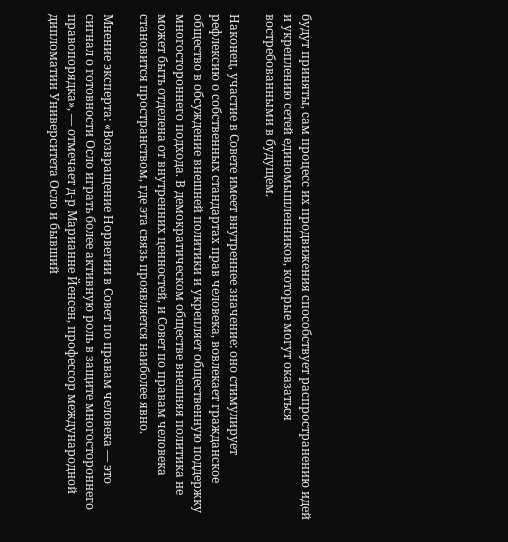будут приняты, сам процесс их продвижения способствует распространению идей и укреплению сетей единомышленников, которые могут оказаться востребованными в будущем.

Наконец, участие в Совете имеет внутреннее значение: оно стимулирует рефлексию о собственных стандартах прав человека, вовлекает гражданское общество в обсуждение внешней политики и укрепляет общественную поддержку многостороннего подхода. В демократическом обществе внешняя политика не может быть отделена от внутренних ценностей, и Совет по правам человека становится пространством, где эта связь проявляется наиболее явно.

Мнение эксперта: «Возвращение Норвегии в Совет по правам человека — это сигнал о готовности Осло играть более активную роль в защите многостороннего правопорядка», — отмечает д-р Марианне Йенсен, профессор международной дипломатии Университета Осло и бывший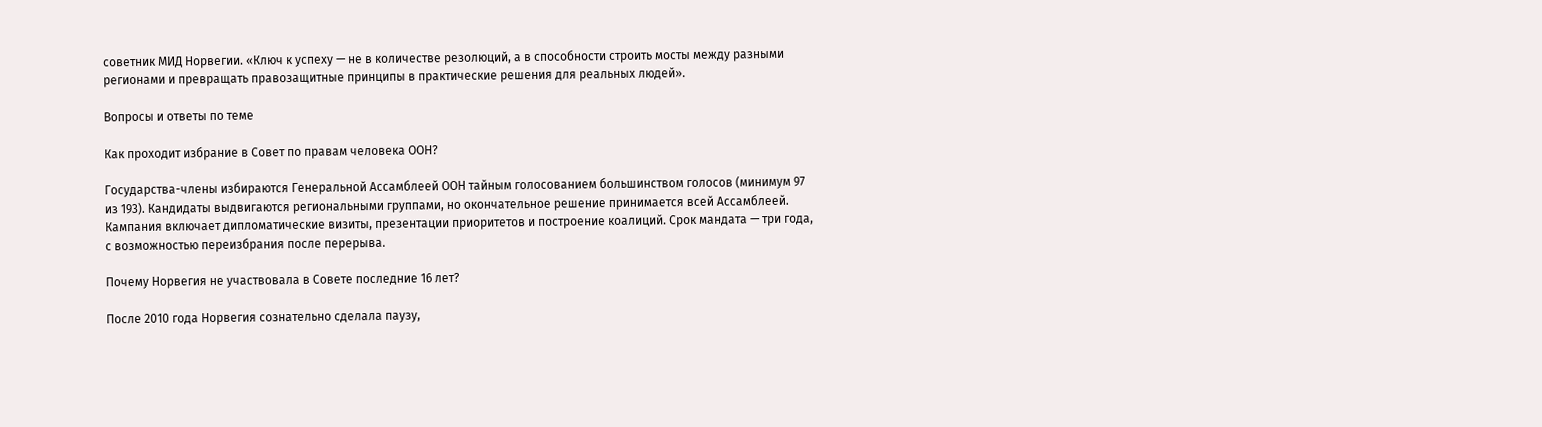советник МИД Норвегии. «Ключ к успеху — не в количестве резолюций, а в способности строить мосты между разными регионами и превращать правозащитные принципы в практические решения для реальных людей».

Вопросы и ответы по теме

Как проходит избрание в Совет по правам человека ООН?

Государства-члены избираются Генеральной Ассамблеей ООН тайным голосованием большинством голосов (минимум 97 из 193). Кандидаты выдвигаются региональными группами, но окончательное решение принимается всей Ассамблеей. Кампания включает дипломатические визиты, презентации приоритетов и построение коалиций. Срок мандата — три года, с возможностью переизбрания после перерыва.

Почему Норвегия не участвовала в Совете последние 16 лет?

После 2010 года Норвегия сознательно сделала паузу,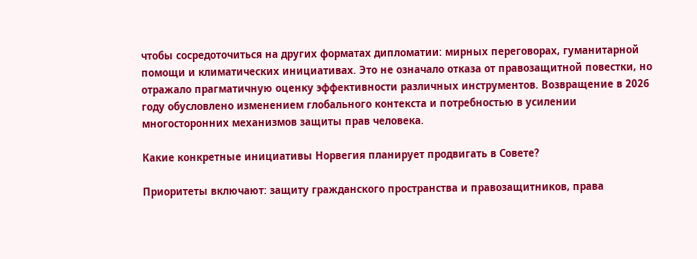чтобы сосредоточиться на других форматах дипломатии: мирных переговорах, гуманитарной помощи и климатических инициативах. Это не означало отказа от правозащитной повестки, но отражало прагматичную оценку эффективности различных инструментов. Возвращение в 2026 году обусловлено изменением глобального контекста и потребностью в усилении многосторонних механизмов защиты прав человека.

Какие конкретные инициативы Норвегия планирует продвигать в Совете?

Приоритеты включают: защиту гражданского пространства и правозащитников, права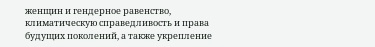женщин и гендерное равенство, климатическую справедливость и права будущих поколений, а также укрепление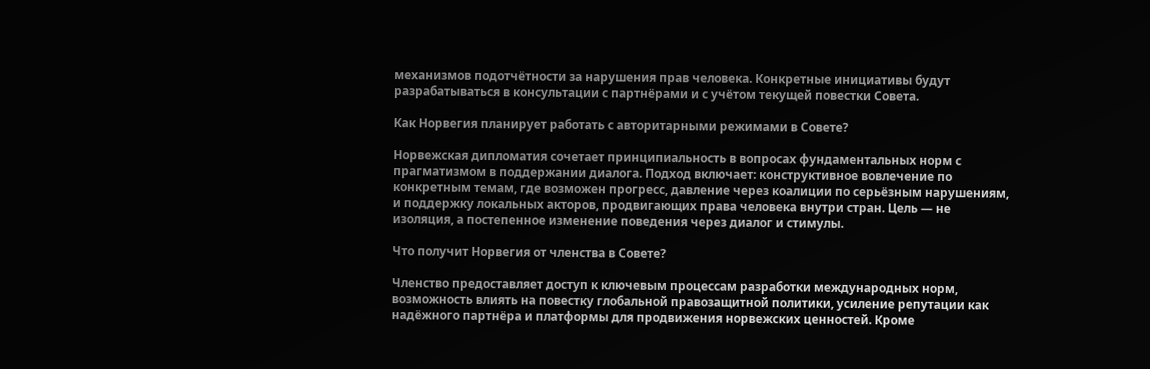механизмов подотчётности за нарушения прав человека. Конкретные инициативы будут разрабатываться в консультации с партнёрами и с учётом текущей повестки Совета.

Как Норвегия планирует работать с авторитарными режимами в Совете?

Норвежская дипломатия сочетает принципиальность в вопросах фундаментальных норм с прагматизмом в поддержании диалога. Подход включает: конструктивное вовлечение по конкретным темам, где возможен прогресс, давление через коалиции по серьёзным нарушениям, и поддержку локальных акторов, продвигающих права человека внутри стран. Цель — не изоляция, а постепенное изменение поведения через диалог и стимулы.

Что получит Норвегия от членства в Совете?

Членство предоставляет доступ к ключевым процессам разработки международных норм, возможность влиять на повестку глобальной правозащитной политики, усиление репутации как надёжного партнёра и платформы для продвижения норвежских ценностей. Кроме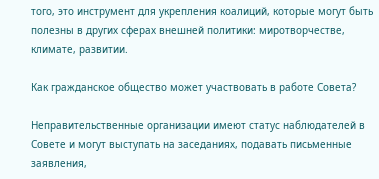того, это инструмент для укрепления коалиций, которые могут быть полезны в других сферах внешней политики: миротворчестве, климате, развитии.

Как гражданское общество может участвовать в работе Совета?

Неправительственные организации имеют статус наблюдателей в Совете и могут выступать на заседаниях, подавать письменные заявления,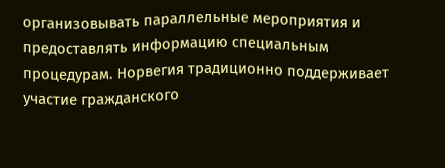организовывать параллельные мероприятия и предоставлять информацию специальным процедурам. Норвегия традиционно поддерживает участие гражданского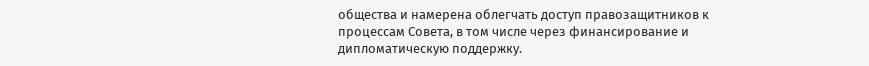общества и намерена облегчать доступ правозащитников к процессам Совета, в том числе через финансирование и дипломатическую поддержку.